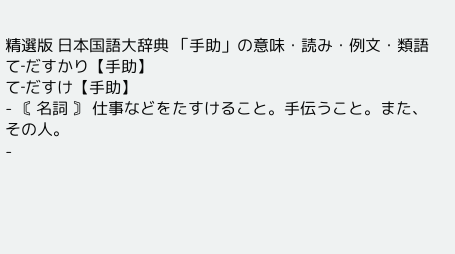精選版 日本国語大辞典 「手助」の意味・読み・例文・類語
て‐だすかり【手助】
て‐だすけ【手助】
- 〘 名詞 〙 仕事などをたすけること。手伝うこと。また、その人。
-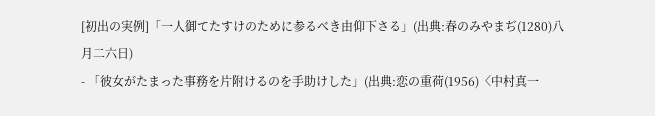[初出の実例]「一人御てたすけのために参るべき由仰下さる」(出典:春のみやまぢ(1280)八月二六日)
- 「彼女がたまった事務を片附けるのを手助けした」(出典:恋の重荷(1956)〈中村真一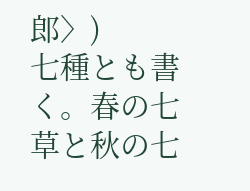郎〉)
七種とも書く。春の七草と秋の七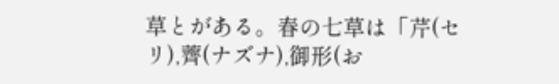草とがある。春の七草は「芹(セリ),薺(ナズナ),御形(お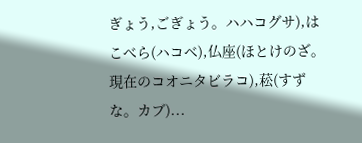ぎょう,ごぎょう。ハハコグサ),はこべら(ハコベ),仏座(ほとけのざ。現在のコオニタビラコ),菘(すずな。カブ)...